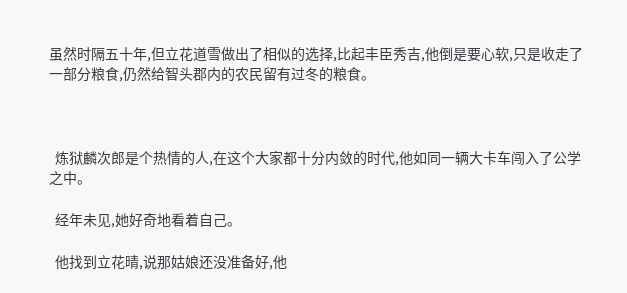虽然时隔五十年,但立花道雪做出了相似的选择,比起丰臣秀吉,他倒是要心软,只是收走了一部分粮食,仍然给智头郡内的农民留有过冬的粮食。



  炼狱麟次郎是个热情的人,在这个大家都十分内敛的时代,他如同一辆大卡车闯入了公学之中。

  经年未见,她好奇地看着自己。

  他找到立花晴,说那姑娘还没准备好,他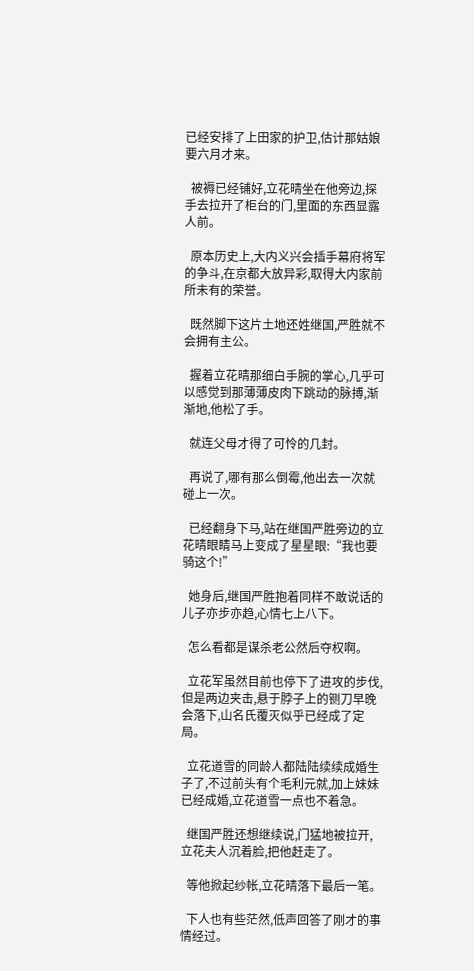已经安排了上田家的护卫,估计那姑娘要六月才来。

  被褥已经铺好,立花晴坐在他旁边,探手去拉开了柜台的门,里面的东西显露人前。

  原本历史上,大内义兴会插手幕府将军的争斗,在京都大放异彩,取得大内家前所未有的荣誉。

  既然脚下这片土地还姓继国,严胜就不会拥有主公。

  握着立花晴那细白手腕的掌心,几乎可以感觉到那薄薄皮肉下跳动的脉搏,渐渐地,他松了手。

  就连父母才得了可怜的几封。

  再说了,哪有那么倒霉,他出去一次就碰上一次。

  已经翻身下马,站在继国严胜旁边的立花晴眼睛马上变成了星星眼:“我也要骑这个!”

  她身后,继国严胜抱着同样不敢说话的儿子亦步亦趋,心情七上八下。

  怎么看都是谋杀老公然后夺权啊。

  立花军虽然目前也停下了进攻的步伐,但是两边夹击,悬于脖子上的铡刀早晚会落下,山名氏覆灭似乎已经成了定局。

  立花道雪的同龄人都陆陆续续成婚生子了,不过前头有个毛利元就,加上妹妹已经成婚,立花道雪一点也不着急。

  继国严胜还想继续说,门猛地被拉开,立花夫人沉着脸,把他赶走了。

  等他掀起纱帐,立花晴落下最后一笔。

  下人也有些茫然,低声回答了刚才的事情经过。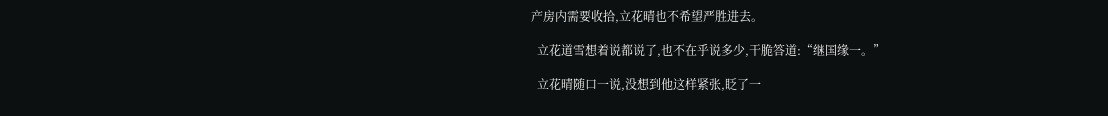产房内需要收拾,立花晴也不希望严胜进去。

  立花道雪想着说都说了,也不在乎说多少,干脆答道:“继国缘一。”

  立花晴随口一说,没想到他这样紧张,眨了一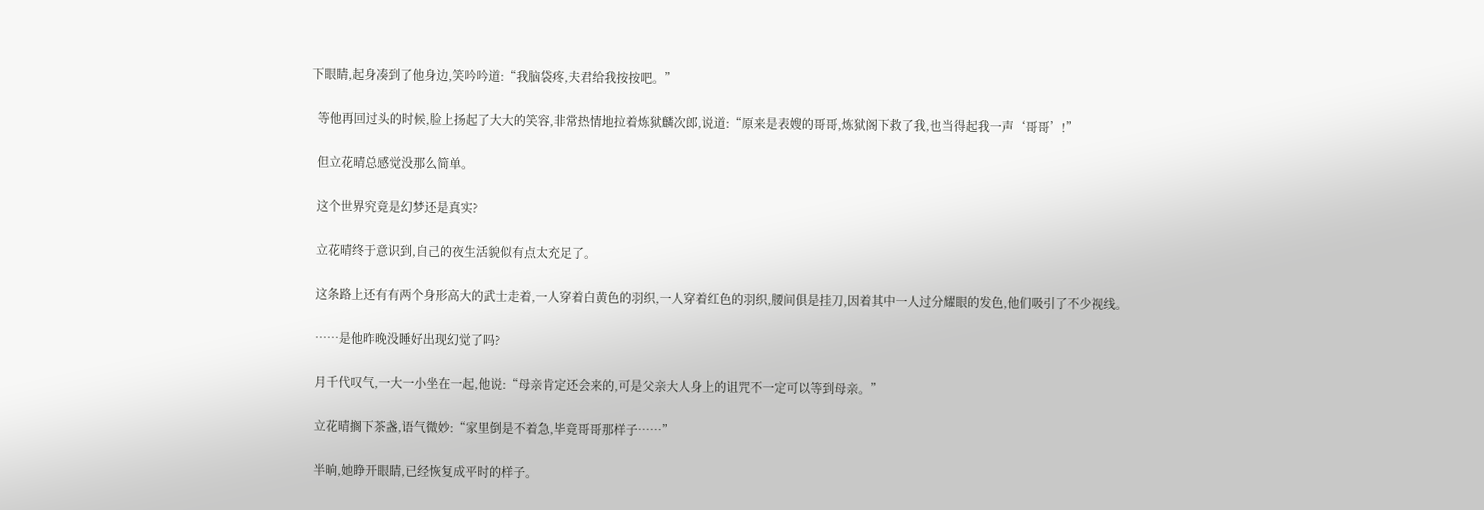下眼睛,起身凑到了他身边,笑吟吟道:“我脑袋疼,夫君给我按按吧。”

  等他再回过头的时候,脸上扬起了大大的笑容,非常热情地拉着炼狱麟次郎,说道:“原来是表嫂的哥哥,炼狱阁下救了我,也当得起我一声‘哥哥’!”

  但立花晴总感觉没那么简单。

  这个世界究竟是幻梦还是真实?

  立花晴终于意识到,自己的夜生活貌似有点太充足了。

  这条路上还有有两个身形高大的武士走着,一人穿着白黄色的羽织,一人穿着红色的羽织,腰间俱是挂刀,因着其中一人过分耀眼的发色,他们吸引了不少视线。

  ……是他昨晚没睡好出现幻觉了吗?

  月千代叹气,一大一小坐在一起,他说:“母亲肯定还会来的,可是父亲大人身上的诅咒不一定可以等到母亲。”

  立花晴搁下茶盏,语气微妙:“家里倒是不着急,毕竟哥哥那样子……”

  半晌,她睁开眼睛,已经恢复成平时的样子。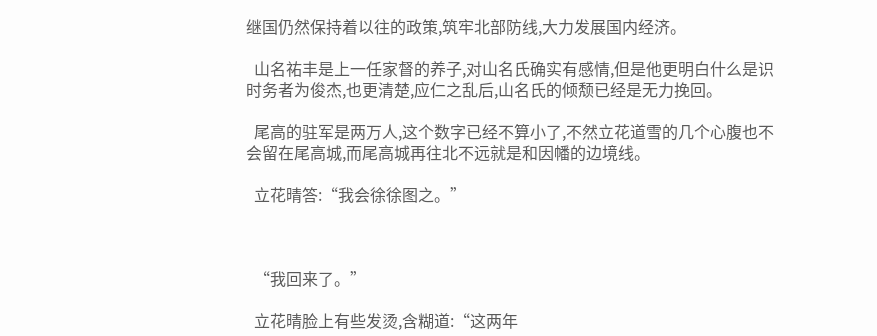继国仍然保持着以往的政策,筑牢北部防线,大力发展国内经济。

  山名祐丰是上一任家督的养子,对山名氏确实有感情,但是他更明白什么是识时务者为俊杰,也更清楚,应仁之乱后,山名氏的倾颓已经是无力挽回。

  尾高的驻军是两万人,这个数字已经不算小了,不然立花道雪的几个心腹也不会留在尾高城,而尾高城再往北不远就是和因幡的边境线。

  立花晴答:“我会徐徐图之。”



  “我回来了。”

  立花晴脸上有些发烫,含糊道:“这两年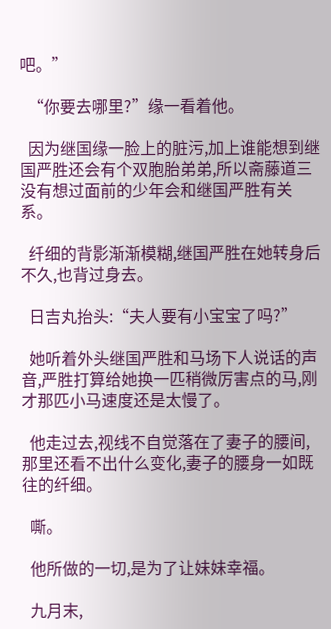吧。”

  “你要去哪里?”缘一看着他。

  因为继国缘一脸上的脏污,加上谁能想到继国严胜还会有个双胞胎弟弟,所以斋藤道三没有想过面前的少年会和继国严胜有关系。

  纤细的背影渐渐模糊,继国严胜在她转身后不久,也背过身去。

  日吉丸抬头:“夫人要有小宝宝了吗?”

  她听着外头继国严胜和马场下人说话的声音,严胜打算给她换一匹稍微厉害点的马,刚才那匹小马速度还是太慢了。

  他走过去,视线不自觉落在了妻子的腰间,那里还看不出什么变化,妻子的腰身一如既往的纤细。

  嘶。

  他所做的一切,是为了让妹妹幸福。

  九月末,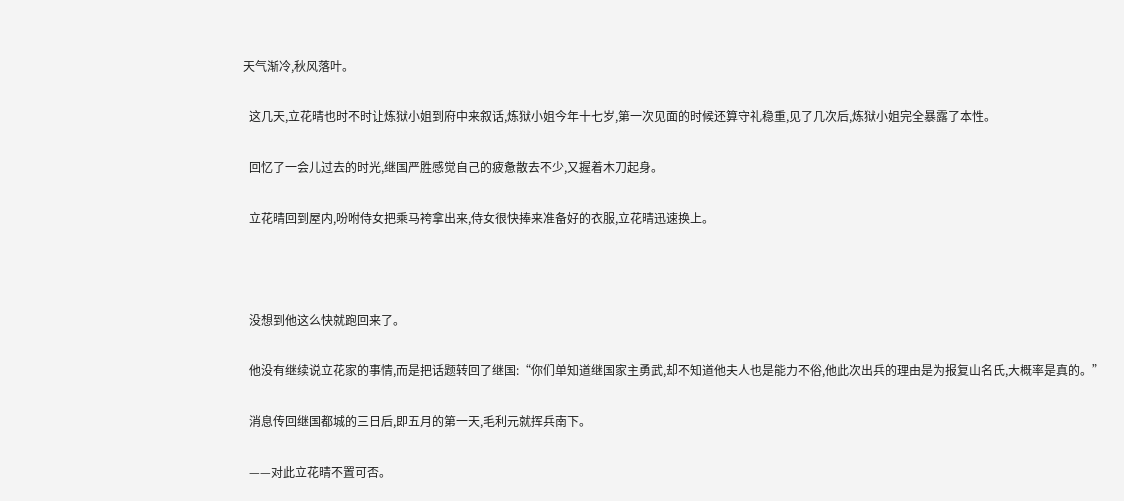天气渐冷,秋风落叶。

  这几天,立花晴也时不时让炼狱小姐到府中来叙话,炼狱小姐今年十七岁,第一次见面的时候还算守礼稳重,见了几次后,炼狱小姐完全暴露了本性。

  回忆了一会儿过去的时光,继国严胜感觉自己的疲惫散去不少,又握着木刀起身。

  立花晴回到屋内,吩咐侍女把乘马袴拿出来,侍女很快捧来准备好的衣服,立花晴迅速换上。



  没想到他这么快就跑回来了。

  他没有继续说立花家的事情,而是把话题转回了继国:“你们单知道继国家主勇武,却不知道他夫人也是能力不俗,他此次出兵的理由是为报复山名氏,大概率是真的。”

  消息传回继国都城的三日后,即五月的第一天,毛利元就挥兵南下。

  ——对此立花晴不置可否。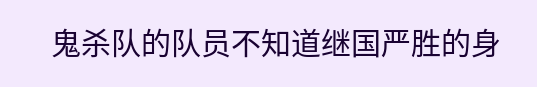鬼杀队的队员不知道继国严胜的身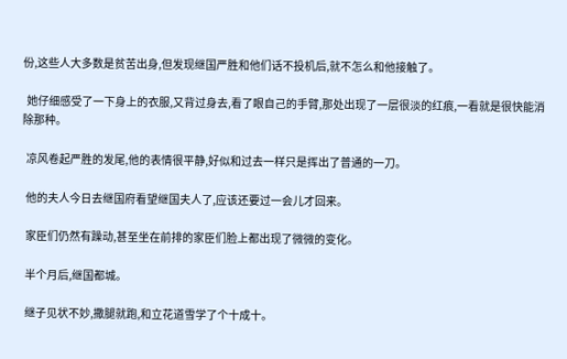份,这些人大多数是贫苦出身,但发现继国严胜和他们话不投机后,就不怎么和他接触了。

  她仔细感受了一下身上的衣服,又背过身去,看了眼自己的手臂,那处出现了一层很淡的红痕,一看就是很快能消除那种。

  凉风卷起严胜的发尾,他的表情很平静,好似和过去一样只是挥出了普通的一刀。

  他的夫人今日去继国府看望继国夫人了,应该还要过一会儿才回来。

  家臣们仍然有躁动,甚至坐在前排的家臣们脸上都出现了微微的变化。

  半个月后,继国都城。

  继子见状不妙,撒腿就跑,和立花道雪学了个十成十。